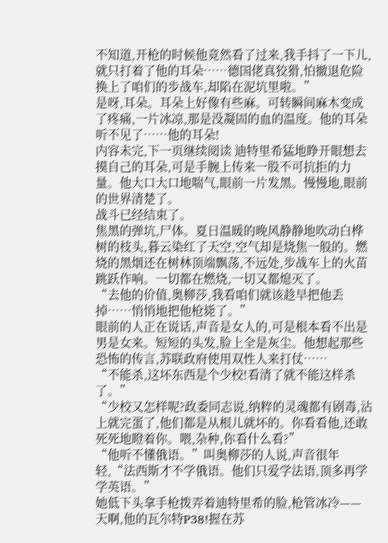不知道,开枪的时候他竟然看了过来,我手抖了一下儿,就只打着了他的耳朵……德国佬真狡猾,怕撤退危险换上了咱们的步战车,却陷在泥坑里啦。”
是呀,耳朵。耳朵上好像有些麻。可转瞬间麻木变成了疼痛,一片冰凉,那是没凝固的血的温度。他的耳朵听不见了……他的耳朵!
内容未完,下一页继续阅读 迪特里希猛地睁开眼想去摸自己的耳朵,可是手腕上传来一股不可抗拒的力量。他大口大口地喘气,眼前一片发黑。慢慢地,眼前的世界清楚了。
战斗已经结束了。
焦黑的弹坑,尸体。夏日温暖的晚风静静地吹动白桦树的枝头,暮云染红了天空,空气却是烧焦一般的。燃烧的黑烟还在树林顶端飘荡,不远处,步战车上的火苗跳跃作响。一切都在燃烧,一切又都熄灭了。
“去他的价值,奥柳莎,我看咱们就该趁早把他丢掉……悄悄地把他枪毙了。”
眼前的人正在说话,声音是女人的,可是根本看不出是男是女来。短短的头发,脸上全是灰尘。他想起那些恐怖的传言,苏联政府使用双性人来打仗……
“不能杀,这坏东西是个少校!看清了就不能这样杀了。”
“少校又怎样呢?政委同志说,纳粹的灵魂都有剧毒,沾上就完蛋了,他们都是从根儿就坏的。你看看他,还敢死死地瞪着你。喂,杂种,你看什么看?”
“他听不懂俄语。”叫奥柳莎的人说,声音很年轻,“法西斯才不学俄语。他们只爱学法语,顶多再学学英语。”
她低下头拿手枪拨弄着迪特里希的脸,枪管冰冷——天啊,他的瓦尔特P38!握在苏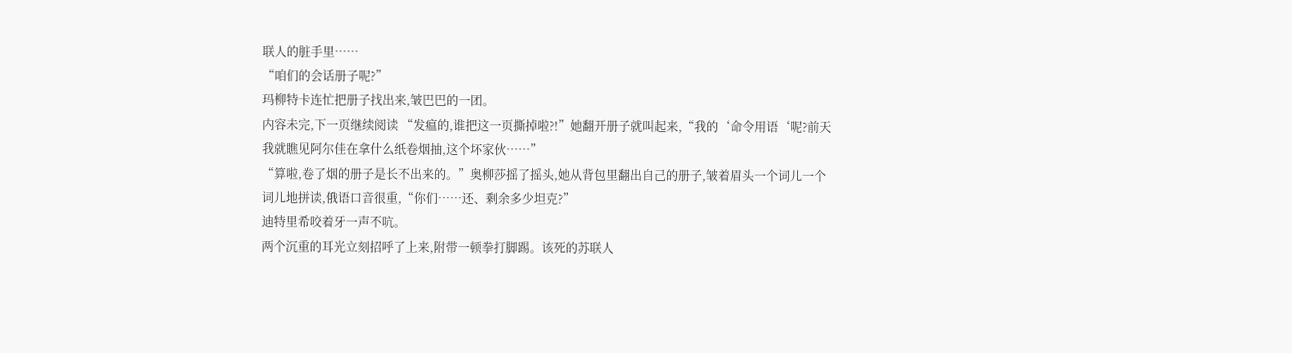联人的脏手里……
“咱们的会话册子呢?”
玛柳特卡连忙把册子找出来,皱巴巴的一团。
内容未完,下一页继续阅读 “发瘟的,谁把这一页撕掉啦?!”她翻开册子就叫起来,“我的‘命令用语‘呢?前天我就瞧见阿尔佳在拿什么纸卷烟抽,这个坏家伙……”
“算啦,卷了烟的册子是长不出来的。”奥柳莎摇了摇头,她从背包里翻出自己的册子,皱着眉头一个词儿一个词儿地拼读,俄语口音很重,“你们……还、剩余多少坦克?”
迪特里希咬着牙一声不吭。
两个沉重的耳光立刻招呼了上来,附带一顿拳打脚踢。该死的苏联人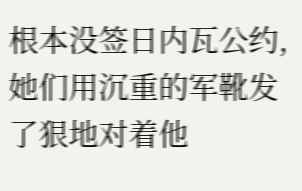根本没签日内瓦公约,她们用沉重的军靴发了狠地对着他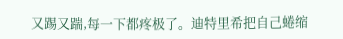又踢又踹,每一下都疼极了。迪特里希把自己蜷缩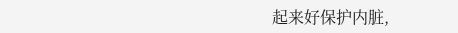起来好保护内脏,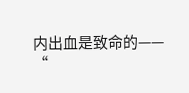内出血是致命的——
“